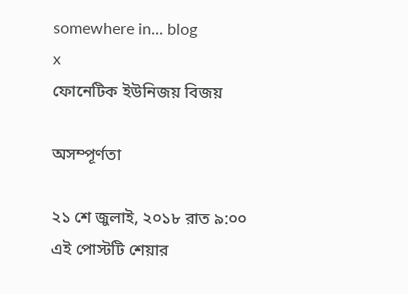somewhere in... blog
x
ফোনেটিক ইউনিজয় বিজয়

অসম্পূর্ণতা

২১ শে জুলাই, ২০১৮ রাত ৯:০০
এই পোস্টটি শেয়ার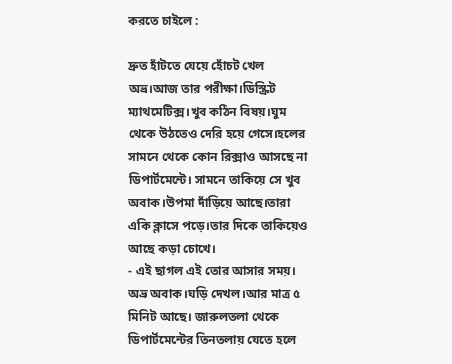করতে চাইলে :

দ্রুত হাঁটতে যেয়ে হোঁচট খেল অভ্র।আজ তার পরীক্ষা।ডিস্ক্রিট ম্যাথমেটিক্স।খুব কঠিন বিষয়।ঘুম থেকে উঠতেও দেরি হয়ে গেসে।হলের সামনে থেকে কোন রিক্সাও আসছে না ডিপার্টমেন্টে। সামনে তাকিয়ে সে খুব অবাক।উপমা দাঁড়িয়ে আছে।তারা একি ক্লাসে পড়ে।তার দিকে তাকিয়েও আছে কড়া চোখে।
- এই ছাগল এই তোর আসার সময়।
অভ্র অবাক।ঘড়ি দেখল।আর মাত্র ৫ মিনিট আছে। জারুলতলা থেকে ডিপার্টমেন্টের তিনতলায় যেতে হলে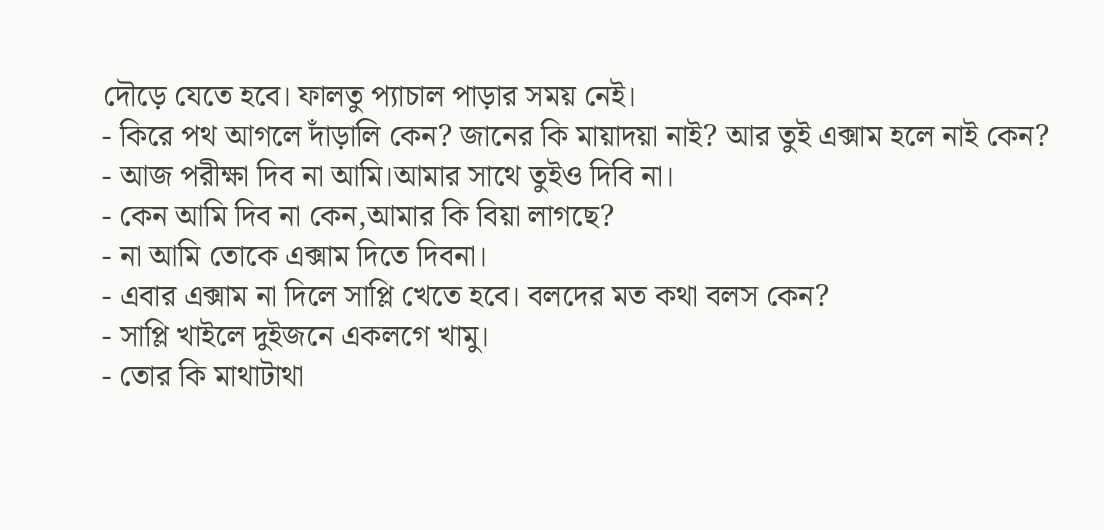দৌড়ে যেতে হবে। ফালতু প্যাচাল পাড়ার সময় নেই।
- কিরে পথ আগলে দাঁড়ালি কেন? জানের কি মায়াদয়া নাই? আর তুই এক্সাম হলে নাই কেন?
- আজ পরীক্ষা দিব না আমি।আমার সাথে তুইও দিবি না।
- কেন আমি দিব না কেন,আমার কি বিয়া লাগছে?
- না আমি তোকে এক্সাম দিতে দিবনা।
- এবার এক্সাম না দিলে সাপ্লি খেতে হবে। বলদের মত কথা বলস কেন?
- সাপ্লি খাইলে দুইজনে একলগে খামু।
- তোর কি মাথাটাথা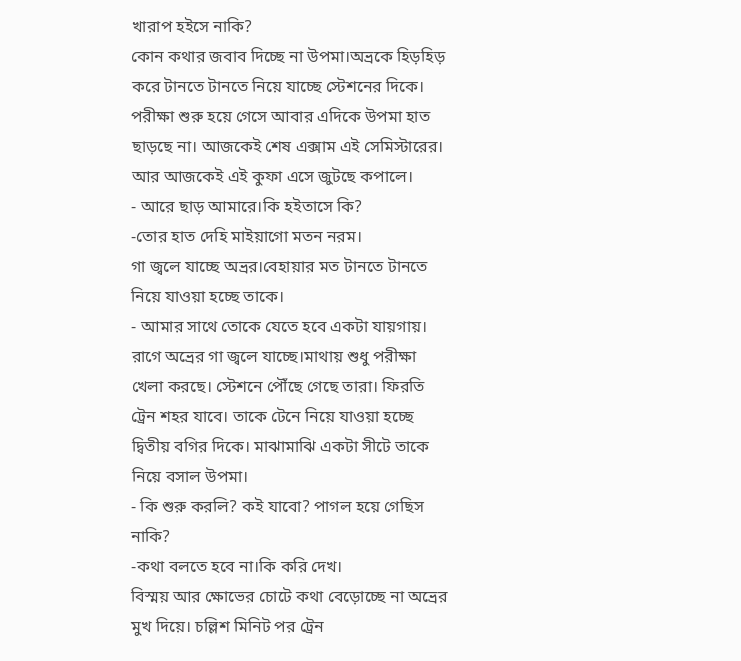খারাপ হইসে নাকি?
কোন কথার জবাব দিচ্ছে না উপমা।অভ্রকে হিড়হিড় করে টানতে টানতে নিয়ে যাচ্ছে স্টেশনের দিকে। পরীক্ষা শুরু হয়ে গেসে আবার এদিকে উপমা হাত ছাড়ছে না। আজকেই শেষ এক্সাম এই সেমিস্টারের। আর আজকেই এই কুফা এসে জুটছে কপালে।
- আরে ছাড় আমারে।কি হইতাসে কি?
-তোর হাত দেহি মাইয়াগো মতন নরম।
গা জ্বলে যাচ্ছে অভ্রর।বেহায়ার মত টানতে টানতে নিয়ে যাওয়া হচ্ছে তাকে।
- আমার সাথে তোকে যেতে হবে একটা যায়গায়।
রাগে অভ্রের গা জ্বলে যাচ্ছে।মাথায় শুধু পরীক্ষা খেলা করছে। স্টেশনে পৌঁছে গেছে তারা। ফিরতি ট্রেন শহর যাবে। তাকে টেনে নিয়ে যাওয়া হচ্ছে দ্বিতীয় বগির দিকে। মাঝামাঝি একটা সীটে তাকে নিয়ে বসাল উপমা।
- কি শুরু করলি? কই যাবো? পাগল হয়ে গেছিস নাকি?
-কথা বলতে হবে না।কি করি দেখ।
বিস্ময় আর ক্ষোভের চোটে কথা বেড়োচ্ছে না অভ্রের মুখ দিয়ে। চল্লিশ মিনিট পর ট্রেন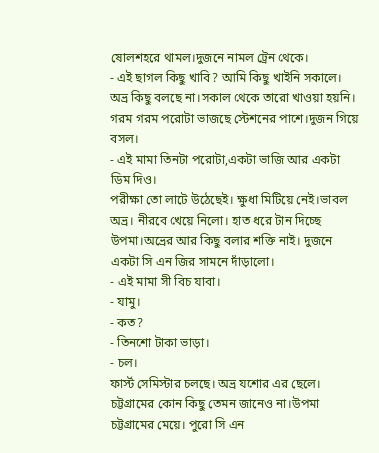ষোলশহরে থামল।দুজনে নামল ট্রেন থেকে।
- এই ছাগল কিছু খাবি? আমি কিছু খাইনি সকালে।
অভ্র কিছু বলছে না।সকাল থেকে তারো খাওয়া হয়নি। গরম গরম পরোটা ভাজছে স্টেশনের পাশে।দুজন গিয়ে বসল।
- এই মামা তিনটা পরোটা,একটা ভাজি আর একটা ডিম দিও।
পরীক্ষা তো লাটে উঠেছেই। ক্ষুধা মিটিয়ে নেই।ভাবল অভ্র। নীরবে খেয়ে নিলো। হাত ধরে টান দিচ্ছে উপমা।অভ্রের আর কিছু বলার শক্তি নাই। দুজনে একটা সি এন জির সামনে দাঁড়ালো।
- এই মামা সী বিচ যাবা।
- যামু।
- কত?
- তিনশো টাকা ভাড়া।
- চল।
ফার্স্ট সেমিস্টার চলছে। অভ্র যশোর এর ছেলে। চট্টগ্রামের কোন কিছু তেমন জানেও না।উপমা চট্টগ্রামের মেয়ে। পুরো সি এন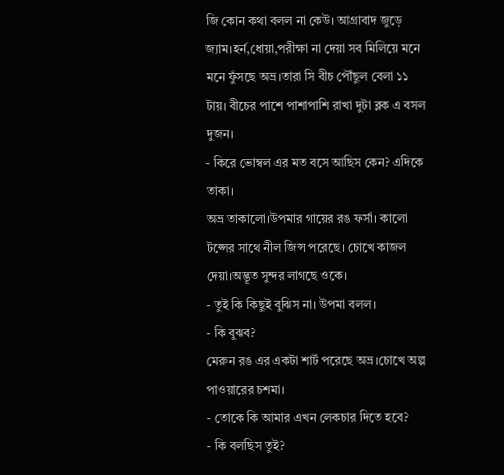জি কোন কথা বলল না কেউ। আগ্রাবাদ জুড়ে জ্যাম।হর্ন,ধোয়া,পরীক্ষা না দেয়া সব মিলিয়ে মনে মনে ফুঁসছে অভ্র।তারা সি বীচ পৌঁছুল বেলা ১১ টায়। বীচের পাশে পাশাপাশি রাখা দুটা ব্লক এ বসল দুজন।
- কিরে ভোম্বল এর মত বসে আছিস কেন? এদিকে তাকা।
অভ্র তাকালো।উপমার গায়ের রঙ ফর্সা। কালো টপ্সের সাথে নীল জিন্স পরেছে। চোখে কাজল দেয়া।অদ্ভূত সুন্দর লাগছে ওকে।
- তুই কি কিছুই বুঝিস না। উপমা বলল।
- কি বুঝব?
মেরুন রঙ এর একটা শার্ট পরেছে অভ্র।চোখে অল্প পাওয়ারের চশমা।
- তোকে কি আমার এখন লেকচার দিতে হবে?
- কি বলছিস তুই?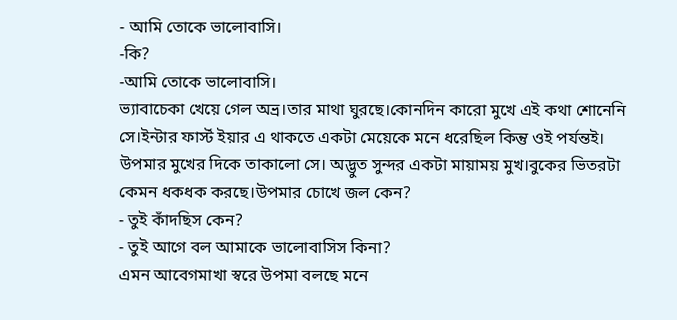- আমি তোকে ভালোবাসি।
-কি?
-আমি তোকে ভালোবাসি।
ভ্যাবাচেকা খেয়ে গেল অভ্র।তার মাথা ঘুরছে।কোনদিন কারো মুখে এই কথা শোনেনি সে।ইন্টার ফার্স্ট ইয়ার এ থাকতে একটা মেয়েকে মনে ধরেছিল কিন্তু ওই পর্যন্তই।
উপমার মুখের দিকে তাকালো সে। অদ্ভুত সুন্দর একটা মায়াময় মুখ।বুকের ভিতরটা কেমন ধকধক করছে।উপমার চোখে জল কেন?
- তুই কাঁদছিস কেন?
- তুই আগে বল আমাকে ভালোবাসিস কিনা?
এমন আবেগমাখা স্বরে উপমা বলছে মনে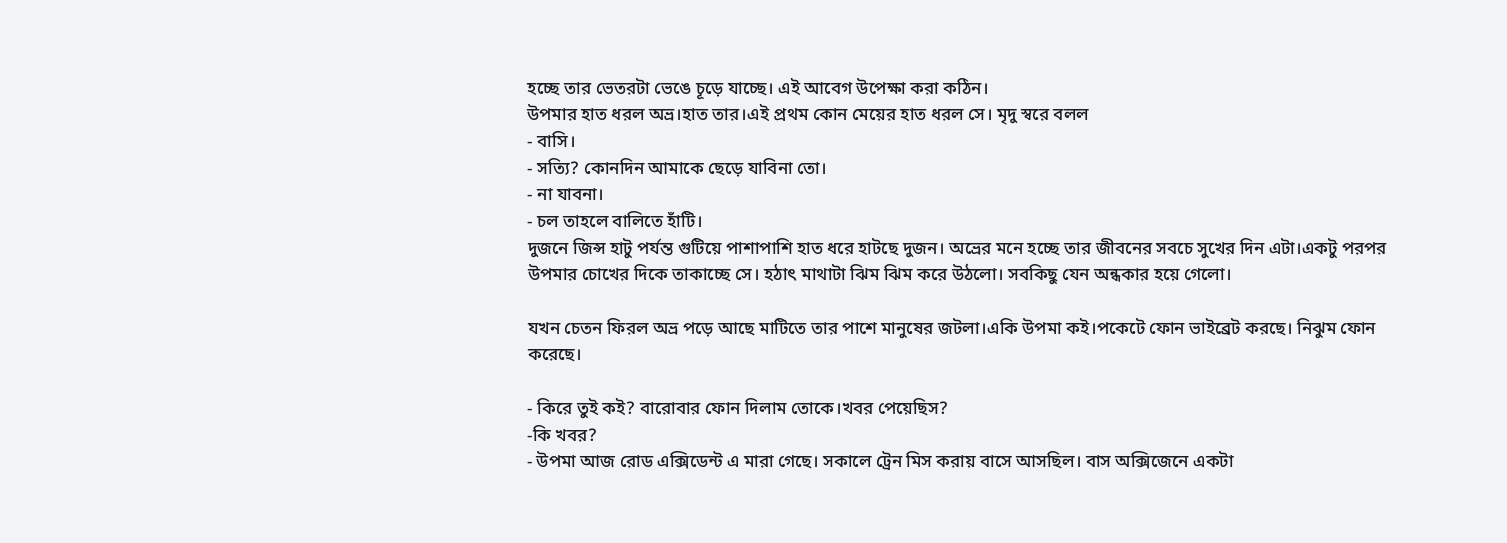হচ্ছে তার ভেতরটা ভেঙে চূড়ে যাচ্ছে। এই আবেগ উপেক্ষা করা কঠিন।
উপমার হাত ধরল অভ্র।হাত তার।এই প্রথম কোন মেয়ের হাত ধরল সে। মৃদু স্বরে বলল
- বাসি।
- সত্যি? কোনদিন আমাকে ছেড়ে যাবিনা তো।
- না যাবনা।
- চল তাহলে বালিতে হাঁটি।
দুজনে জিন্স হাটু পর্যন্ত গুটিয়ে পাশাপাশি হাত ধরে হাটছে দুজন। অভ্রের মনে হচ্ছে তার জীবনের সবচে সুখের দিন এটা।একটু পরপর উপমার চোখের দিকে তাকাচ্ছে সে। হঠাৎ মাথাটা ঝিম ঝিম করে উঠলো। সবকিছু যেন অন্ধকার হয়ে গেলো।

যখন চেতন ফিরল অভ্র পড়ে আছে মাটিতে তার পাশে মানুষের জটলা।একি উপমা কই।পকেটে ফোন ভাইব্রেট করছে। নিঝুম ফোন করেছে।

- কিরে তুই কই? বারোবার ফোন দিলাম তোকে।খবর পেয়েছিস?
-কি খবর?
- উপমা আজ রোড এক্সিডেন্ট এ মারা গেছে। সকালে ট্রেন মিস করায় বাসে আসছিল। বাস অক্সিজেনে একটা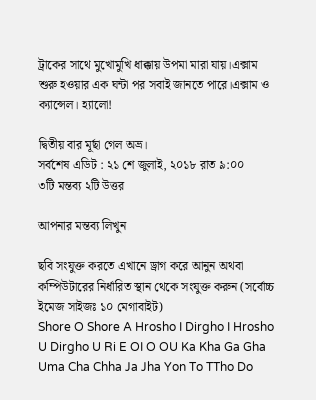ট্রাকের সাথে মুখোমুখি ধাক্কায় উপমা মারা যায়।এক্সাম শুরু হওয়ার এক ঘন্টা পর সবাই জানতে পারে।এক্সাম ও ক্যান্সেল। হ্যালো!

দ্বিতীয় বার মূর্ছা গেল অভ্র।
সর্বশেষ এডিট : ২১ শে জুলাই, ২০১৮ রাত ৯:০০
৩টি মন্তব্য ২টি উত্তর

আপনার মন্তব্য লিখুন

ছবি সংযুক্ত করতে এখানে ড্রাগ করে আনুন অথবা কম্পিউটারের নির্ধারিত স্থান থেকে সংযুক্ত করুন (সর্বোচ্চ ইমেজ সাইজঃ ১০ মেগাবাইট)
Shore O Shore A Hrosho I Dirgho I Hrosho U Dirgho U Ri E OI O OU Ka Kha Ga Gha Uma Cha Chha Ja Jha Yon To TTho Do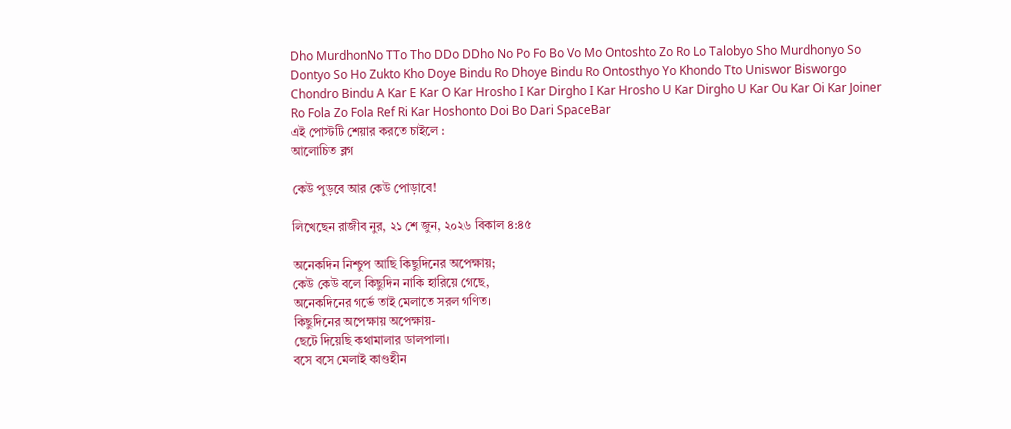Dho MurdhonNo TTo Tho DDo DDho No Po Fo Bo Vo Mo Ontoshto Zo Ro Lo Talobyo Sho Murdhonyo So Dontyo So Ho Zukto Kho Doye Bindu Ro Dhoye Bindu Ro Ontosthyo Yo Khondo Tto Uniswor Bisworgo Chondro Bindu A Kar E Kar O Kar Hrosho I Kar Dirgho I Kar Hrosho U Kar Dirgho U Kar Ou Kar Oi Kar Joiner Ro Fola Zo Fola Ref Ri Kar Hoshonto Doi Bo Dari SpaceBar
এই পোস্টটি শেয়ার করতে চাইলে :
আলোচিত ব্লগ

কেউ পুড়বে আর কেউ পোড়াবে!

লিখেছেন রাজীব নুর, ২১ শে জুন, ২০২৬ বিকাল ৪:৪৫

অনেকদিন নিশ্চুপ আছি কিছুদিনের অপেক্ষায়;
কেউ কেউ বলে কিছুদিন নাকি হারিয়ে গেছে,
অনেকদিনের গর্ভে তাই মেলাতে সরল গণিত।
কিছুদিনের অপেক্ষায় অপেক্ষায়-
ছেটে দিয়েছি কথামালার ডালপালা।
বসে বসে মেলাই কাণ্ডহীন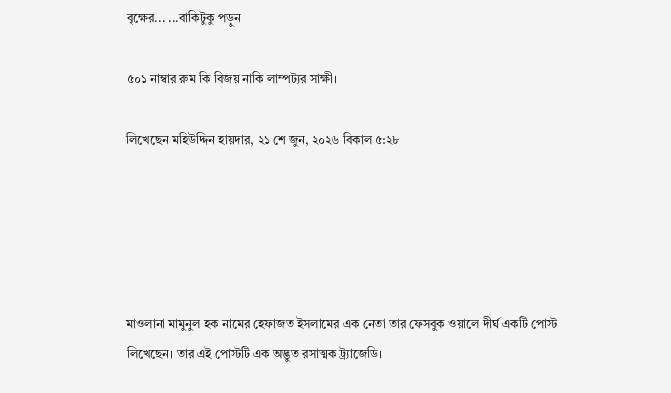বৃক্ষের... ...বাকিটুকু পড়ুন

৫০১ নাম্বার রুম কি বিজয় নাকি লাম্পট্যর সাক্ষী।

লিখেছেন মহিউদ্দিন হায়দার, ২১ শে জুন, ২০২৬ বিকাল ৫:২৮





মাওলানা মামুনুল হক নামের হেফাজত ইসলামের এক নেতা তার ফেসবুক ওয়ালে দীর্ঘ একটি পোস্ট লিখেছেন। তার এই পোস্টটি এক অদ্ভুত রসাত্মক ট্র্যাজেডি।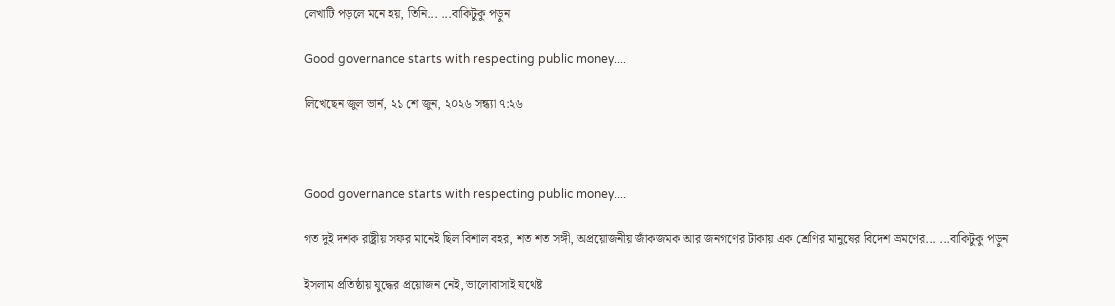লেখাটি পড়লে মনে হয়, তিনি... ...বাকিটুকু পড়ুন

Good governance starts with respecting public money....

লিখেছেন জুল ভার্ন, ২১ শে জুন, ২০২৬ সন্ধ্যা ৭:২৬



Good governance starts with respecting public money....

গত দুই দশক রাষ্ট্রীয় সফর মানেই ছিল বিশাল বহর, শত শত সঙ্গী, অপ্রয়োজনীয় জাঁকজমক আর জনগণের টাকায় এক শ্রেণির মানুষের বিদেশ ভ্রমণের... ...বাকিটুকু পড়ুন

ইসলাম প্রতিষ্ঠায় যুদ্ধের প্রয়োজন নেই, ভালোবাসাই যথেষ্ট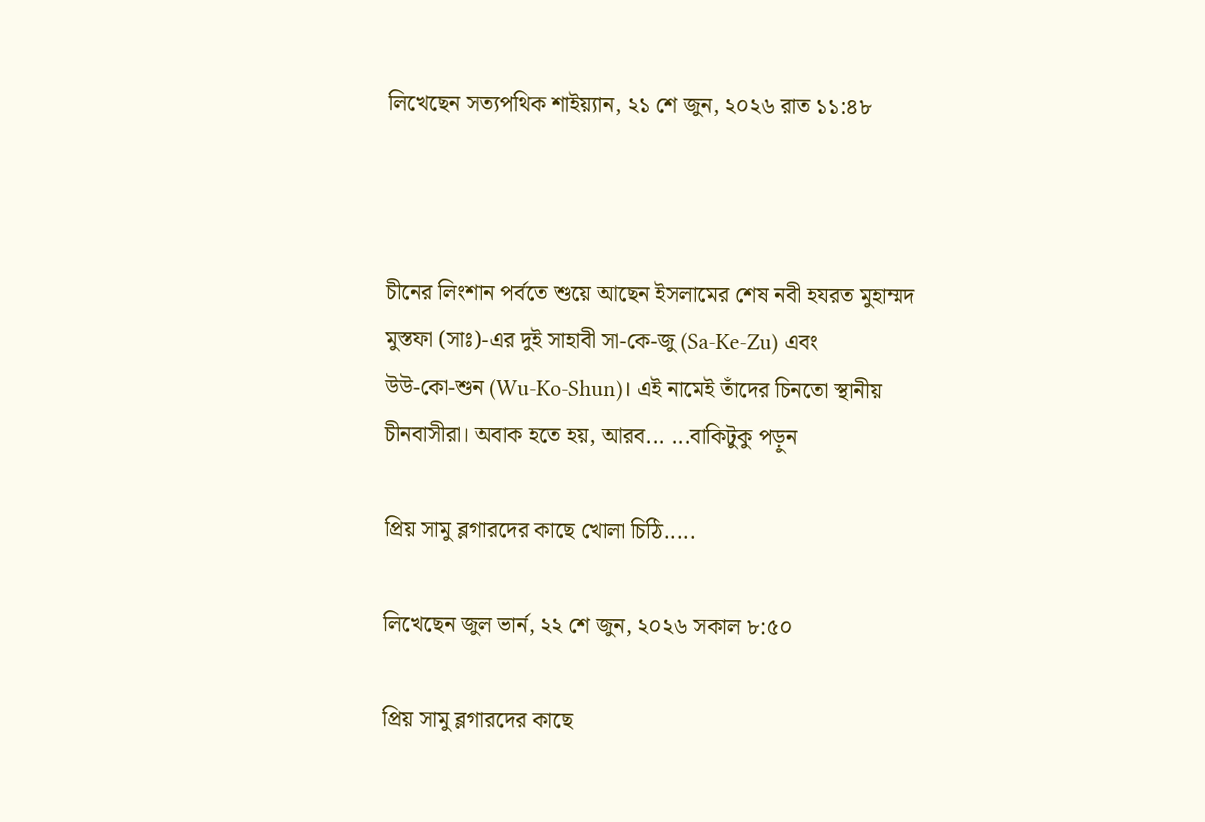লিখেছেন সত্যপথিক শাইয়্যান, ২১ শে জুন, ২০২৬ রাত ১১:৪৮



চীনের লিংশান পর্বতে শুয়ে আছেন ইসলামের শেষ নবী হযরত মুহাম্মদ মুস্তফা (সাঃ)-এর দুই সাহাবী সা-কে-জু (Sa-Ke-Zu) এবং
উউ-কো-শুন (Wu-Ko-Shun)। এই নামেই তাঁদের চিনতো স্থানীয় চীনবাসীরা। অবাক হতে হয়, আরব... ...বাকিটুকু পড়ুন

প্রিয় সামু ব্লগারদের কাছে খোলা চিঠি.....

লিখেছেন জুল ভার্ন, ২২ শে জুন, ২০২৬ সকাল ৮:৫০

প্রিয় সামু ব্লগারদের কাছে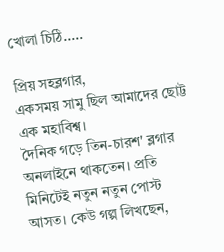খোলা চিঠি.....

প্রিয় সহব্লগার,
একসময় সামু ছিল আমাদের ছোট্ট এক মহাবিশ্ব।
দৈনিক গড়ে তিন-চারশ' ব্লগার অনলাইনে থাকতেন। প্রতি মিনিটেই নতুন নতুন পোস্ট আসত। কেউ গল্প লিখছেন,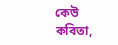কেউ কবিতা,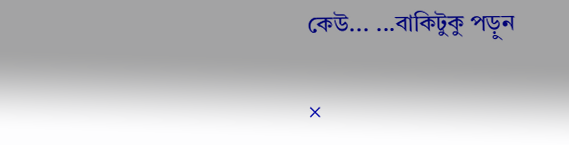কেউ... ...বাকিটুকু পড়ুন

×